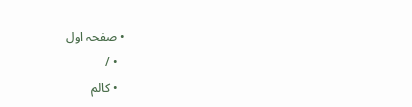• صفحہ اول
  • /
  • کالم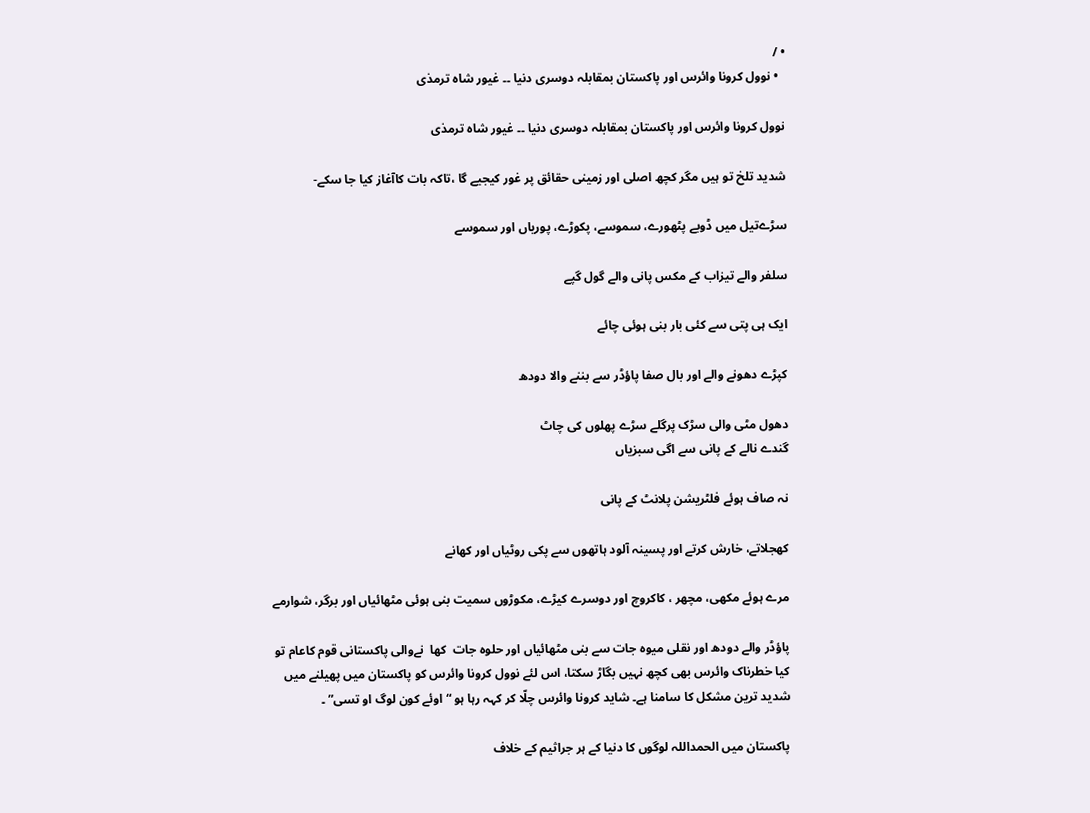• /
  • نوول کرونا وائرس اور پاکستان بمقابلہ دوسری دنیا ۔۔ غیور شاہ ترمذی

نوول کرونا وائرس اور پاکستان بمقابلہ دوسری دنیا ۔۔ غیور شاہ ترمذی

شدید تلخ تو ہیں مگر کچھ اصلی اور زمینی حقائق پر غور کیجیے گا ،تاکہ بات کاآغاز کیا جا سکے-

سڑےتیل میں ڈوبے پٹھورے، سموسے، پکوڑے، پوریاں اور سموسے

سلفر والے تیزاب کے مکس پانی والے گول گپے

ایک ہی پتی سے کئی بار بنی ہوئی چائے

کپڑے دھونے والے اور بال صفا پاؤڈر سے بننے والا دودھ

دھول مٹی والی سڑک پرگلے سڑے پھلوں کی چاٹ
گندے نالے کے پانی سے اگی سبزیاں

نہ صاف ہوئے فلٹریشن پلانٹ کے پانی

کھجلاتے، خارش کرتے اور پسینہ آلود ہاتھوں سے پکی روٹیاں اور کھانے

مرے ہوئے مکھی، مچھر ، کاکروچ اور دوسرے کیڑے، مکوڑوں سمیت بنی ہوئی مٹھائیاں اور برگر، شوارمے

پاؤڈر والے دودھ اور نقلی میوہ جات سے بنی مٹھائیاں اور حلوہ جات  کھا  نےوالی پاکستانی قوم کاعام تو کیا خطرناک وائرس بھی کچھ نہیں بگاڑ سکتا، اس لئے نوول کرونا وائرس کو پاکستان میں پھیلنے میں شدید ترین مشکل کا سامنا ہے۔ شاید کرونا وائرس چلّا کر کہہ رہا ہو “اوئے کون لوگ او تسی” ۔

پاکستان میں الحمداللہ لوگوں کا دنیا کے ہر جراثیم کے خلاف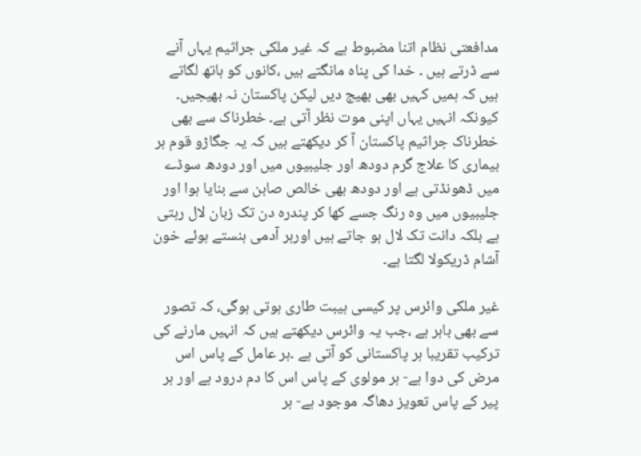مدافعتی نظام اتنا مضبوط ہے کہ غیر ملکی جراثیم یہاں آنے سے ڈرتے ہیں ۔ خدا کی پناہ مانگتے ہیں ،کانوں کو ہاتھ لگاتے ہیں کہ ہمیں کہیں بھی بھیج دیں لیکن پاکستان نہ بھیجیں۔ کیونکہ انہیں یہاں اپنی موت نظر آتی ہے۔ خطرناک سے بھی خطرناک جراثیم پاکستان آ کر دیکھتے ہیں کہ یہ جگاڑو قوم ہر بیماری کا علاج گرم دودھ اور جلیبیوں میں اور دودھ سوڈے میں ڈھونڈتی ہے اور دودھ بھی خالص صابن سے بنایا ہوا اور جلیبیوں میں وہ رنگ جسے کھا کر پندرہ دن تک زبان لال رہتی ہے بلکہ دانت تک لال ہو جاتے ہیں اورہر آدمی ہنستے ہوئے خون آشام ڈریکولا لگتا ہے۔

غیر ملکی وائرس پر کیسی ہیبت طاری ہوتی ہوگی، کہ تصور سے بھی باہر ہے ،جب یہ وائرس دیکھتے ہیں کہ انہیں مارنے کی ترکیب تقریبا ہر پاکستانی کو آتی ہے ۔ہر عامل کے پاس اس مرض کی دوا ہے- ہر مولوی کے پاس اس کا دم درود ہے اور ہر پیر کے پاس تعویز دھاگہ موجود ہے- ہر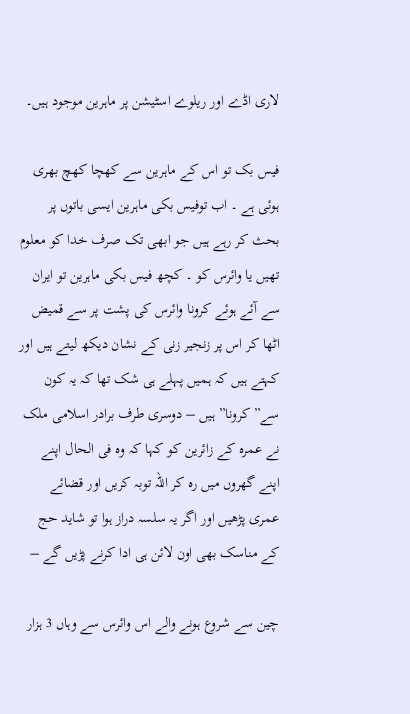لاری اڈے اور ریلوے اسٹیشن پر ماہرین موجود ہیں۔

فیس بک تو اس کے ماہرین سے کھچا کھچ بھری ہوئی ہے ۔ اب توفیس بکی ماہرین ایسی باتوں پر بحث کر رہے ہیں جو ابھی تک صرف خدا کو معلوم تھیں یا وائرس کو ۔ کچھ فیس بکی ماہرین تو ایران سے آئے ہوئے کرونا وائرس کی پشت پر سے قمیض اٹھا کر اس پر زنجیر زنی کے نشان دیکھ لیتے ہیں اور کہتے ہیں کہ ہمیں پہلے ہی شک تھا کہ یہ کون سے” کرونا” ہیں – دوسری طرف برادر اسلامی ملک نے عمرہ کے زائرین کو کہا کہ وہ فی الحال اپنے اپنے گھروں میں رہ کر اللہ توبہ کریں اور قضائے عمری پڑھیں اور اگر یہ سلسہ دراز ہوا تو شاید حج کے مناسک بھی اون لائن ہی ادا کرنے پڑیں گے –

چین سے شروع ہونے والے اس وائرس سے وہاں 3 ہزار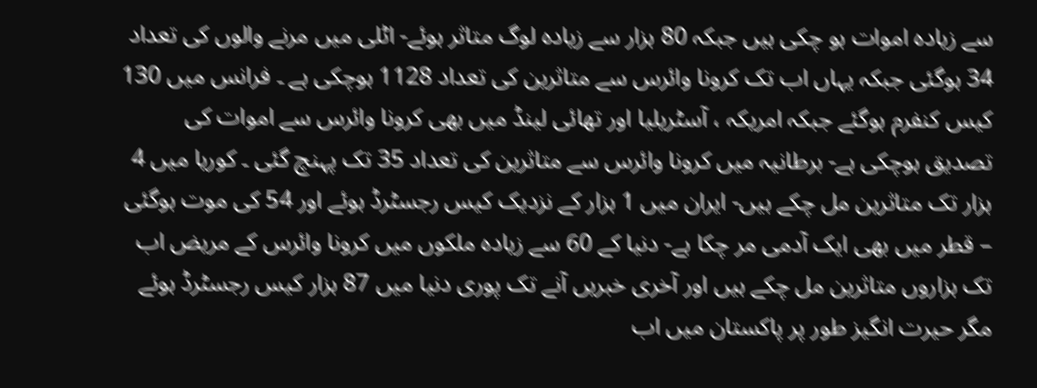سے زیادہ اموات ہو چکی ہیں جبکہ 80 ہزار سے زیادہ لوگ متاثر ہوئے- اٹلی میں مرنے والوں کی تعداد 34 ہوگئی جبکہ یہاں اب تک کرونا وائرس سے متاثرین کی تعداد 1128 ہوچکی ہے ۔ فرانس میں 130 کیس کنفرم ہوگئے جبکہ امریکہ ، آسٹریلیا اور تھائی لینڈ میں بھی کرونا وائرس سے اموات کی تصدیق ہوچکی ہے- برطانیہ میں کرونا وائرس سے متاثرین کی تعداد 35 تک پہنچ گئی ۔ کوریا میں 4 ہزار تک متاثرین مل چکے ہیں- ایران میں 1 ہزار کے نزدیک کیس رجسٹرڈ ہوئے اور 54 کی موت ہوگئی – قطر میں بھی ایک آدمی مر چکا ہے- دنیا کے 60 سے زیادہ ملکوں میں کرونا وائرس کے مریض اب تک ہزاروں متاثرین مل چکے ہیں اور آخری خبریں آنے تک پوری دنیا میں 87 ہزار کیس رجسٹرڈ ہوئے مگر حیرت انگیز طور پر پاکستان میں اب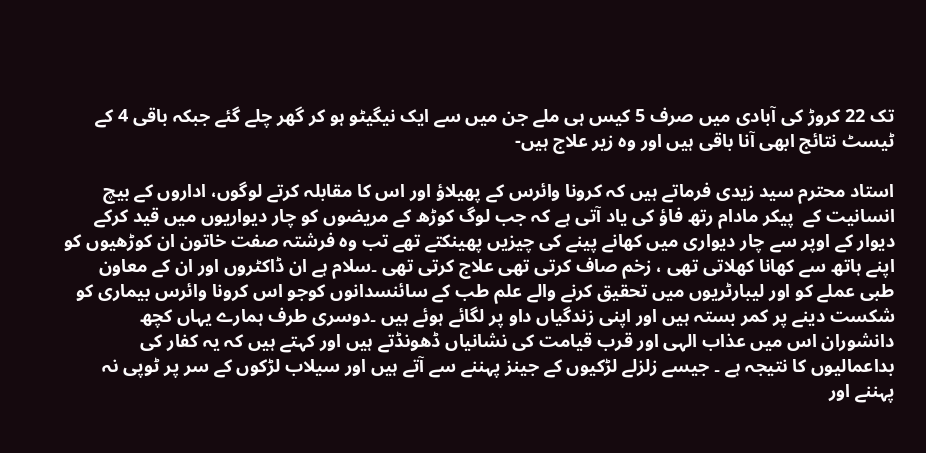تک 22 کروڑ کی آبادی میں صرف 5 کیس ہی ملے جن میں سے ایک نیگیٹو ہو کر گھر چلے گئے جبکہ باقی 4 کے ٹیسٹ نتائج ابھی آنا باقی ہیں اور وہ زیر علاج ہیں-

استاد محترم سید زیدی فرماتے ہیں کہ کرونا وائرس کے پھیلاؤ اور اس کا مقابلہ کرتے لوگوں، اداروں کے بیچ انسانیت کے  پیکر مادام رتھ فاؤ کی یاد آتی ہے کہ جب لوگ کوڑھ کے مریضوں کو چار دیواریوں میں قید کرکے دیوار کے اوپر سے چار دیواری میں کھانے پینے کی چیزیں پھینکتے تھے تب وہ فرشتہ صفت خاتون ان کوڑھیوں کو اپنے ہاتھ سے کھانا کھلاتی تھی ، زخم صاف کرتی تھی علاج کرتی تھی ۔سلام ہے ان ڈاکٹروں اور ان کے معاون طبی عملے کو اور لیبارٹریوں میں تحقیق کرنے والے علم طب کے سائنسدانوں کوجو اس کرونا وائرس بیماری کو شکست دینے پر کمر بستہ ہیں اور اپنی زندگیاں داو پر لگائے ہوئے ہیں ۔دوسری طرف ہمارے یہاں کچھ دانشوران اس میں عذاب الہی اور قرب قیامت کی نشانیاں ڈھونڈتے ہیں اور کہتے ہیں کہ یہ کفار کی بداعمالیوں کا نتیجہ ہے ۔ جیسے زلزلے لڑکیوں کے جینز پہننے سے آتے ہیں اور سیلاب لڑکوں کے سر پر ٹوپی نہ پہننے اور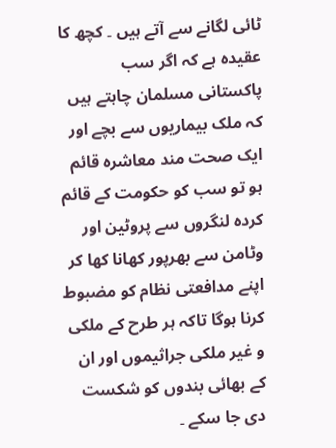ٹائی لگانے سے آتے ہیں ۔ کچھ کا عقیدہ ہے کہ اگر سب پاکستانی مسلمان چاہتے ہیں کہ ملک بیماریوں سے بچے اور ایک صحت مند معاشرہ قائم ہو تو سب کو حکومت کے قائم کردہ لنگروں سے پروٹین اور وٹامن سے بھرپور کھانا کھا کر اپنے مدافعتی نظام کو مضبوط کرنا ہوگا تاکہ ہر طرح کے ملکی و غیر ملکی جراثیموں اور ان کے بھائی بندوں کو شکست دی جا سکے ۔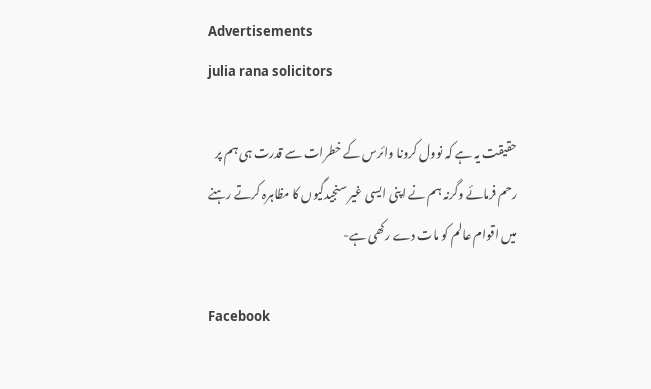Advertisements
julia rana solicitors

حقیقت یہ ہے کہ نوول کرونا وائرس کے خطرات سے قدرت ہی ہم پر رحم فرمائے وگرنہ ہم نے اپنی ایسی غیر سنجیدگیوں کا مظاہرہ کرتے رہنے میں اقوام عالم کو مات دے رکھی ہے-

Facebook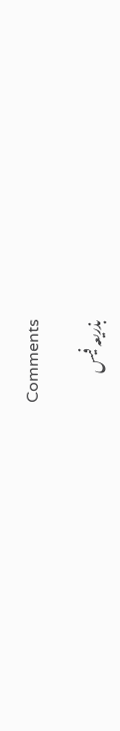Comments

بذریعہ فیس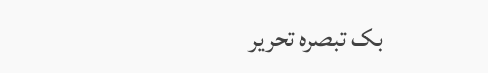بک تبصرہ تحریر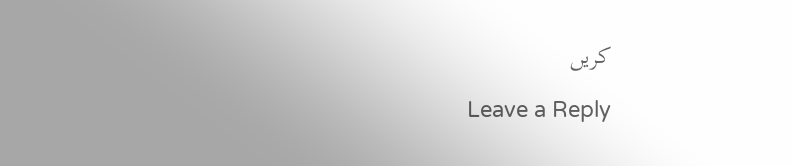کریں

Leave a Reply